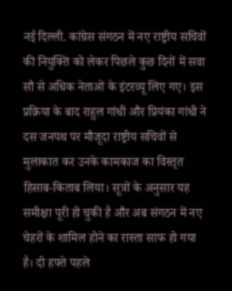नई दिल्ली. कांग्रेस संगठन में नए राष्ट्रीय सचिवों की नियुक्ति को लेकर पिछले कुछ दिनों में सवा सौ से अधिक नेताओं के इंटरव्यू लिए गए। इस प्रक्रिया के बाद राहुल गांधी और प्रियंका गांधी ने दस जनपथ पर मौजूदा राष्ट्रीय सचिवों से मुलाकात कर उनके कामकाज का विस्तृत हिसाब-किताब लिया। सूत्रों के अनुसार यह समीक्षा पूरी हो चुकी है और अब संगठन में नए चेहरों के शामिल होने का रास्ता साफ हो गया है। दो हफ्ते पहले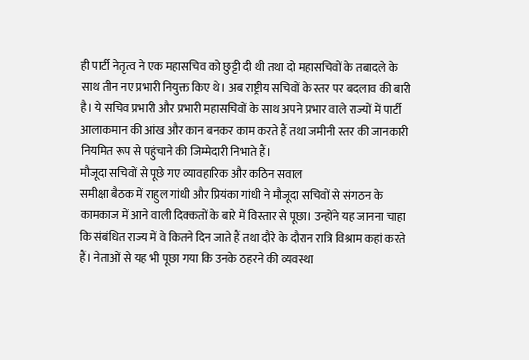ही पार्टी नेतृत्व ने एक महासचिव को छुट्टी दी थी तथा दो महासचिवों के तबादले के साथ तीन नए प्रभारी नियुक्त किए थे। अब राष्ट्रीय सचिवों के स्तर पर बदलाव की बारी है। ये सचिव प्रभारी और प्रभारी महासचिवों के साथ अपने प्रभार वाले राज्यों में पार्टी आलाकमान की आंख और कान बनकर काम करते हैं तथा जमीनी स्तर की जानकारी नियमित रूप से पहुंचाने की जिम्मेदारी निभाते हैं।
मौजूदा सचिवों से पूछे गए व्यावहारिक और कठिन सवाल
समीक्षा बैठक में राहुल गांधी और प्रियंका गांधी ने मौजूदा सचिवों से संगठन के कामकाज में आने वाली दिक्कतों के बारे में विस्तार से पूछा। उन्होंने यह जानना चाहा कि संबंधित राज्य में वे कितने दिन जाते हैं तथा दौरे के दौरान रात्रि विश्राम कहां करते हैं। नेताओं से यह भी पूछा गया कि उनके ठहरने की व्यवस्था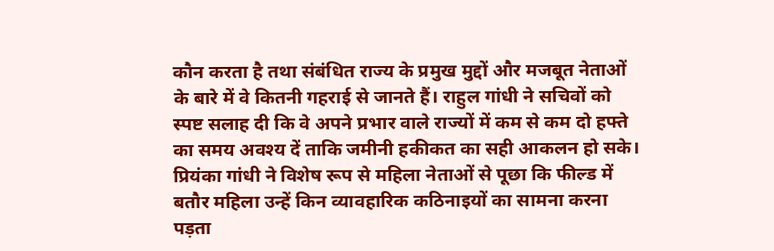कौन करता है तथा संबंधित राज्य के प्रमुख मुद्दों और मजबूत नेताओं के बारे में वे कितनी गहराई से जानते हैं। राहुल गांधी ने सचिवों को स्पष्ट सलाह दी कि वे अपने प्रभार वाले राज्यों में कम से कम दो हफ्ते का समय अवश्य दें ताकि जमीनी हकीकत का सही आकलन हो सके। प्रियंका गांधी ने विशेष रूप से महिला नेताओं से पूछा कि फील्ड में बतौर महिला उन्हें किन व्यावहारिक कठिनाइयों का सामना करना पड़ता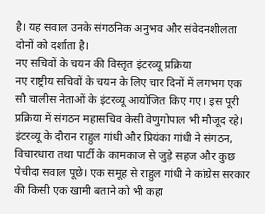है। यह सवाल उनके संगठनिक अनुभव और संवेदनशीलता दोनों को दर्शाता है।
नए सचिवों के चयन की विस्तृत इंटरव्यू प्रक्रिया
नए राष्ट्रीय सचिवों के चयन के लिए चार दिनों में लगभग एक सौ चालीस नेताओं के इंटरव्यू आयोजित किए गए। इस पूरी प्रक्रिया में संगठन महासचिव केसी वेणुगोपाल भी मौजूद रहे। इंटरव्यू के दौरान राहुल गांधी और प्रियंका गांधी ने संगठन, विचारधारा तथा पार्टी के कामकाज से जुड़े सहज और कुछ पेचीदा सवाल पूछे। एक समूह से राहुल गांधी ने कांग्रेस सरकार की किसी एक खामी बताने को भी कहा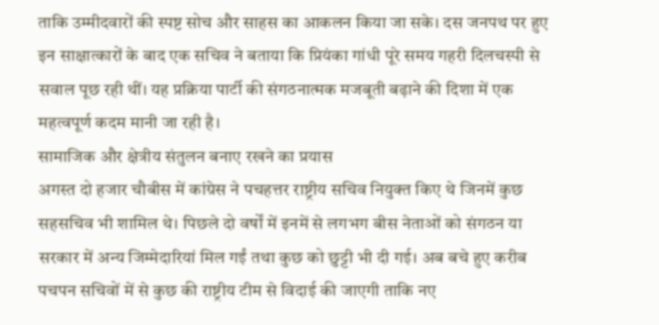ताकि उम्मीदवारों की स्पष्ट सोच और साहस का आकलन किया जा सके। दस जनपथ पर हुए इन साक्षात्कारों के बाद एक सचिव ने बताया कि प्रियंका गांधी पूरे समय गहरी दिलचस्पी से सवाल पूछ रही थीं। यह प्रक्रिया पार्टी की संगठनात्मक मजबूती बढ़ाने की दिशा में एक महत्वपूर्ण कदम मानी जा रही है।
सामाजिक और क्षेत्रीय संतुलन बनाए रखने का प्रयास
अगस्त दो हजार चौबीस में कांग्रेस ने पचहत्तर राष्ट्रीय सचिव नियुक्त किए थे जिनमें कुछ सहसचिव भी शामिल थे। पिछले दो वर्षों में इनमें से लगभग बीस नेताओं को संगठन या सरकार में अन्य जिम्मेदारियां मिल गईं तथा कुछ को छुट्टी भी दी गई। अब बचे हुए करीब पचपन सचिवों में से कुछ की राष्ट्रीय टीम से विदाई की जाएगी ताकि नए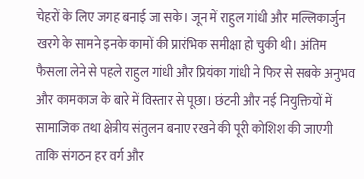चेहरों के लिए जगह बनाई जा सके। जून में राहुल गांधी और मल्लिकार्जुन खरगे के सामने इनके कामों की प्रारंभिक समीक्षा हो चुकी थी। अंतिम फैसला लेने से पहले राहुल गांधी और प्रियंका गांधी ने फिर से सबके अनुभव और कामकाज के बारे में विस्तार से पूछा। छंटनी और नई नियुक्तियों में सामाजिक तथा क्षेत्रीय संतुलन बनाए रखने की पूरी कोशिश की जाएगी ताकि संगठन हर वर्ग और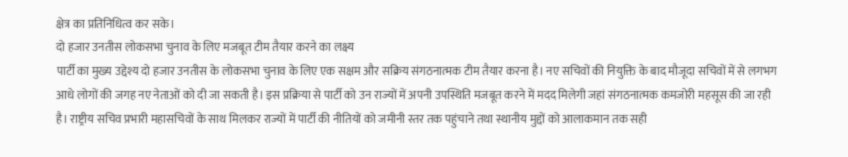क्षेत्र का प्रतिनिधित्व कर सके।
दो हजार उनतीस लोकसभा चुनाव के लिए मजबूत टीम तैयार करने का लक्ष्य
पार्टी का मुख्य उद्देश्य दो हजार उनतीस के लोकसभा चुनाव के लिए एक सक्षम और सक्रिय संगठनात्मक टीम तैयार करना है। नए सचिवों की नियुक्ति के बाद मौजूदा सचिवों में से लगभग आधे लोगों की जगह नए नेताओं को दी जा सकती है। इस प्रक्रिया से पार्टी को उन राज्यों में अपनी उपस्थिति मजबूत करने में मदद मिलेगी जहां संगठनात्मक कमजोरी महसूस की जा रही है। राष्ट्रीय सचिव प्रभारी महासचिवों के साथ मिलकर राज्यों में पार्टी की नीतियों को जमीनी स्तर तक पहुंचाने तथा स्थानीय मुद्दों को आलाकमान तक सही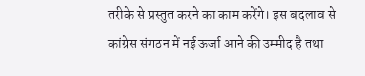तरीके से प्रस्तुत करने का काम करेंगे। इस बदलाव से कांग्रेस संगठन में नई ऊर्जा आने की उम्मीद है तथा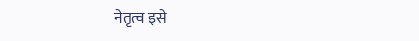नेतृत्व इसे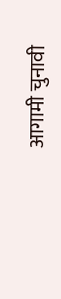आगामी चुनावी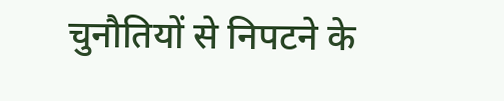चुनौतियों से निपटने के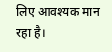लिए आवश्यक मान रहा है।